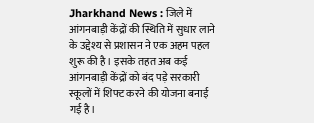Jharkhand News : जिले में आंगनबाड़ी केंद्रों की स्थिति में सुधार लाने के उद्देश्य से प्रशासन ने एक अहम पहल शुरू की है। इसके तहत अब कई आंगनबाड़ी केंद्रों को बंद पड़े सरकारी स्कूलों में शिफ्ट करने की योजना बनाई गई है।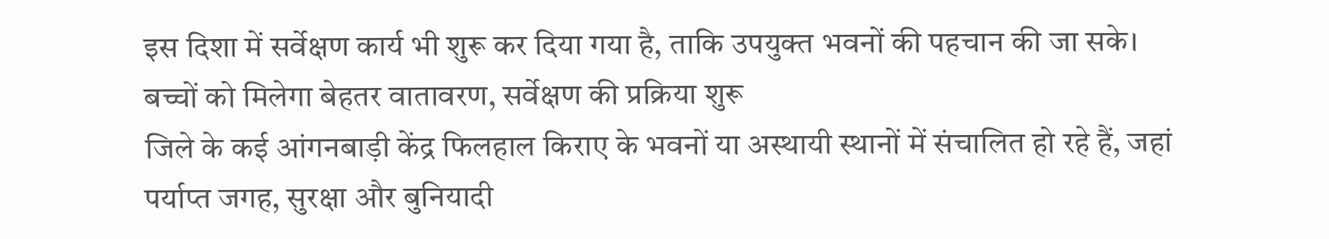इस दिशा में सर्वेक्षण कार्य भी शुरू कर दिया गया है, ताकि उपयुक्त भवनों की पहचान की जा सके।
बच्चों को मिलेगा बेहतर वातावरण, सर्वेक्षण की प्रक्रिया शुरू
जिले के कई आंगनबाड़ी केंद्र फिलहाल किराए के भवनों या अस्थायी स्थानों में संचालित हो रहे हैं, जहां पर्याप्त जगह, सुरक्षा और बुनियादी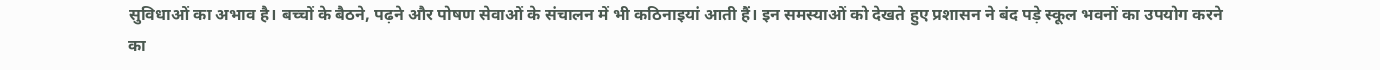सुविधाओं का अभाव है। बच्चों के बैठने, पढ़ने और पोषण सेवाओं के संचालन में भी कठिनाइयां आती हैं। इन समस्याओं को देखते हुए प्रशासन ने बंद पड़े स्कूल भवनों का उपयोग करने का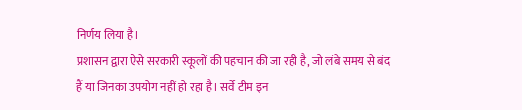निर्णय लिया है।
प्रशासन द्वारा ऐसे सरकारी स्कूलों की पहचान की जा रही है, जो लंबे समय से बंद हैं या जिनका उपयोग नहीं हो रहा है। सर्वे टीम इन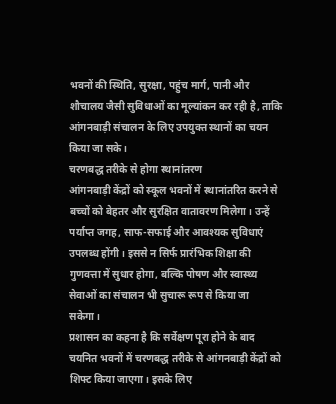भवनों की स्थिति, सुरक्षा, पहुंच मार्ग, पानी और शौचालय जैसी सुविधाओं का मूल्यांकन कर रही है, ताकि आंगनबाड़ी संचालन के लिए उपयुक्त स्थानों का चयन किया जा सके।
चरणबद्ध तरीके से होगा स्थानांतरण
आंगनबाड़ी केंद्रों को स्कूल भवनों में स्थानांतरित करने से बच्चों को बेहतर और सुरक्षित वातावरण मिलेगा। उन्हें पर्याप्त जगह, साफ-सफाई और आवश्यक सुविधाएं उपलब्ध होंगी। इससे न सिर्फ प्रारंभिक शिक्षा की गुणवत्ता में सुधार होगा, बल्कि पोषण और स्वास्थ्य सेवाओं का संचालन भी सुचारू रूप से किया जा सकेगा।
प्रशासन का कहना है कि सर्वेक्षण पूरा होने के बाद चयनित भवनों में चरणबद्ध तरीके से आंगनबाड़ी केंद्रों को शिफ्ट किया जाएगा। इसके लिए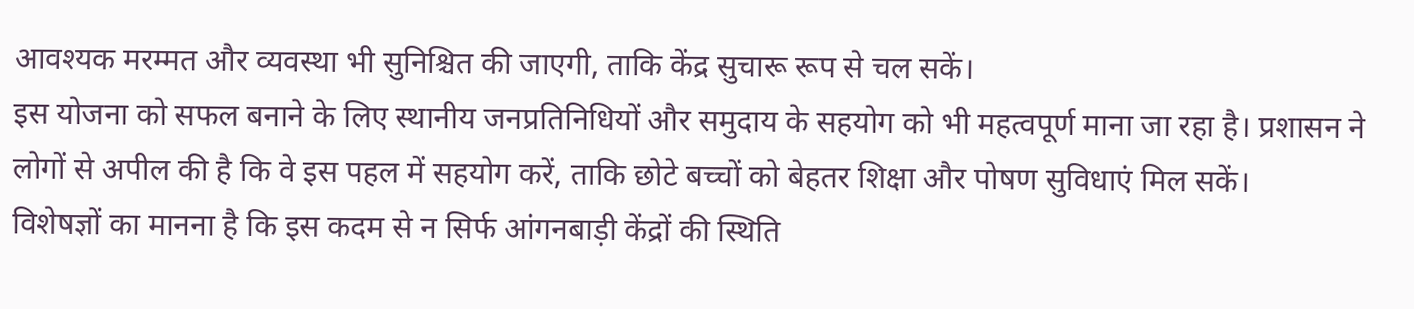आवश्यक मरम्मत और व्यवस्था भी सुनिश्चित की जाएगी, ताकि केंद्र सुचारू रूप से चल सकें।
इस योजना को सफल बनाने के लिए स्थानीय जनप्रतिनिधियों और समुदाय के सहयोग को भी महत्वपूर्ण माना जा रहा है। प्रशासन ने लोगों से अपील की है कि वे इस पहल में सहयोग करें, ताकि छोटे बच्चों को बेहतर शिक्षा और पोषण सुविधाएं मिल सकें।
विशेषज्ञों का मानना है कि इस कदम से न सिर्फ आंगनबाड़ी केंद्रों की स्थिति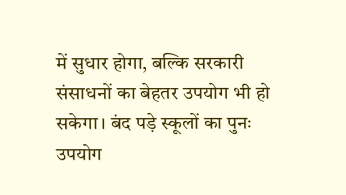में सुधार होगा, बल्कि सरकारी संसाधनों का बेहतर उपयोग भी हो सकेगा। बंद पड़े स्कूलों का पुनः उपयोग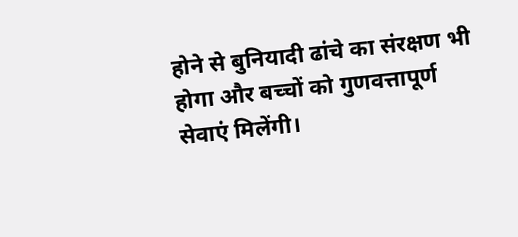होने से बुनियादी ढांचे का संरक्षण भी होगा और बच्चों को गुणवत्तापूर्ण सेवाएं मिलेंगी।